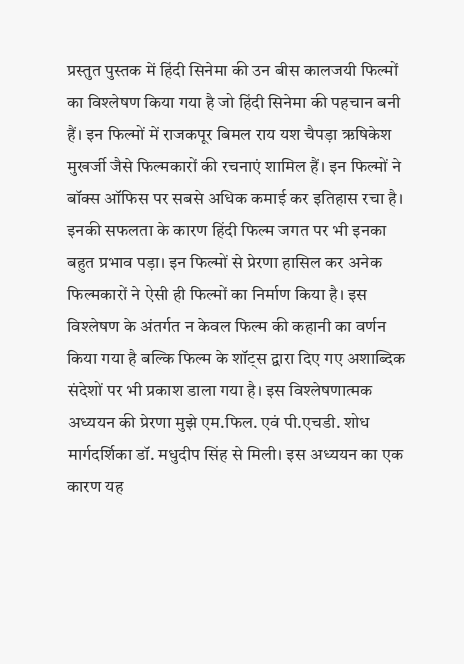प्रस्तुत पुस्तक में हिंदी सिनेमा की उन बीस कालजयी फिल्मों का विश्लेषण किया गया है जो हिंदी सिनेमा की पहचान बनी हैं। इन फिल्मों में राजकपूर बिमल राय यश चैपड़ा ऋषिकेश मुखर्जी जैसे फिल्मकारों की रचनाएं शामिल हैं। इन फिल्मों ने बॉक्स ऑफिस पर सबसे अधिक कमाई कर इतिहास रचा है। इनकी सफलता के कारण हिंदी फिल्म जगत पर भी इनका बहुत प्रभाव पड़ा। इन फिल्मों से प्रेरणा हासिल कर अनेक फिल्मकारों ने ऐसी ही फिल्मों का निर्माण किया है। इस विश्लेषण के अंतर्गत न केवल फिल्म की कहानी का वर्णन किया गया है बल्कि फिल्म के शॉट्स द्वारा दिए गए अशाब्दिक संदेशों पर भी प्रकाश डाला गया है। इस विश्लेषणात्मक अध्ययन की प्रेरणा मुझे एम.फिल. एवं पी.एचडी. शोध मार्गदर्शिका डॉ. मधुदीप सिंह से मिली। इस अध्ययन का एक कारण यह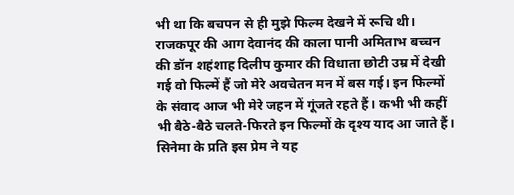भी था कि बचपन से ही मुझे फिल्म देखने में रूचि थी। राजकपूर की आग देवानंद की काला पानी अमिताभ बच्चन की डॉन शहंशाह दिलीप कुमार की विधाता छोटी उम्र में देखी गई वो फिल्में हैं जो मेरे अवचेतन मन में बस गई। इन फिल्मों के संवाद आज भी मेरे जहन में गूंजते रहते हैं। कभी भी कहीं भी बैठे-बैठे चलते-फिरते इन फिल्मों के दृश्य याद आ जाते हैं। सिनेमा के प्रति इस प्रेम ने यह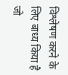विश्लेषण करने के लिए बाध्य किया है जो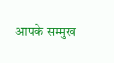आपके सम्मुख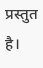प्रस्तुत है।